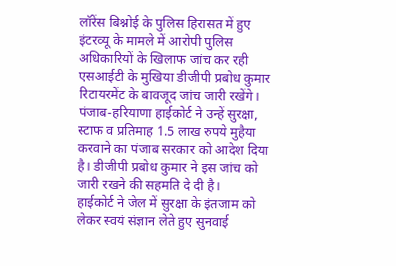लॉरेंस बिश्नोई के पुलिस हिरासत में हुए इंटरव्यू के मामले में आरोपी पुलिस अधिकारियों के खिलाफ जांच कर रही एसआईटी के मुखिया डीजीपी प्रबोध कुमार रिटायरमेंट के बावजूद जांच जारी रखेंगे। पंजाब-हरियाणा हाईकोर्ट ने उन्हें सुरक्षा, स्टाफ व प्रतिमाह 1.5 लाख रुपये मुहैया करवाने का पंजाब सरकार को आदेश दिया है। डीजीपी प्रबोध कुमार ने इस जांच को जारी रखने की सहमति दे दी है।
हाईकोर्ट ने जेल में सुरक्षा के इंतजाम को लेकर स्वयं संज्ञान लेते हुए सुनवाई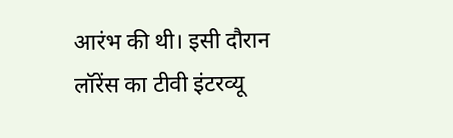आरंभ की थी। इसी दौरान लॉरेंस का टीवी इंटरव्यू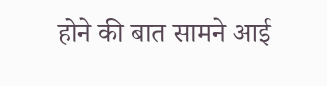होने की बात सामने आई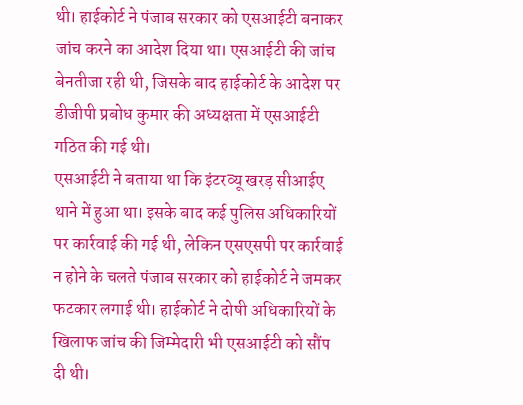थी। हाईकोर्ट ने पंजाब सरकार को एसआईटी बनाकर जांच करने का आदेश दिया था। एसआईटी की जांच बेनतीजा रही थी, जिसके बाद हाईकोर्ट के आदेश पर डीजीपी प्रबोध कुमार की अध्यक्षता में एसआईटी गठित की गई थी।
एसआईटी ने बताया था कि इंटरव्यू खरड़ सीआईए थाने में हुआ था। इसके बाद कई पुलिस अधिकारियों पर कार्रवाई की गई थी, लेकिन एसएसपी पर कार्रवाई न होने के चलते पंजाब सरकार को हाईकोर्ट ने जमकर फटकार लगाई थी। हाईकोर्ट ने दोषी अधिकारियों के खिलाफ जांच की जिम्मेदारी भी एसआईटी को सौंप दी थी।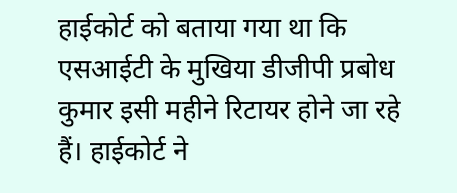हाईकोर्ट को बताया गया था कि एसआईटी के मुखिया डीजीपी प्रबोध कुमार इसी महीने रिटायर होने जा रहे हैं। हाईकोर्ट ने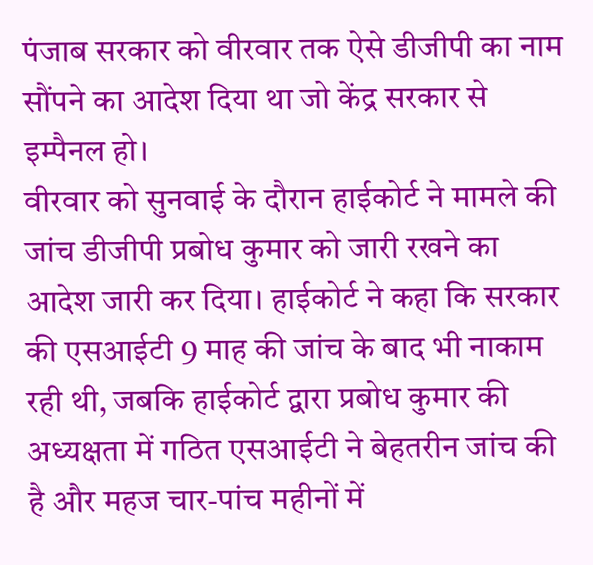पंजाब सरकार को वीरवार तक ऐसे डीजीपी का नाम सौंपने का आदेश दिया था जो केंद्र सरकार से इम्पैनल हो।
वीरवार को सुनवाई के दौरान हाईकोर्ट ने मामले की जांच डीजीपी प्रबोध कुमार को जारी रखने का आदेश जारी कर दिया। हाईकोर्ट ने कहा कि सरकार की एसआईटी 9 माह की जांच के बाद भी नाकाम रही थी, जबकि हाईकोर्ट द्वारा प्रबोध कुमार की अध्यक्षता में गठित एसआईटी ने बेहतरीन जांच की है और महज चार-पांच महीनों में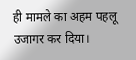ही मामले का अहम पहलू उजागर कर दिया।